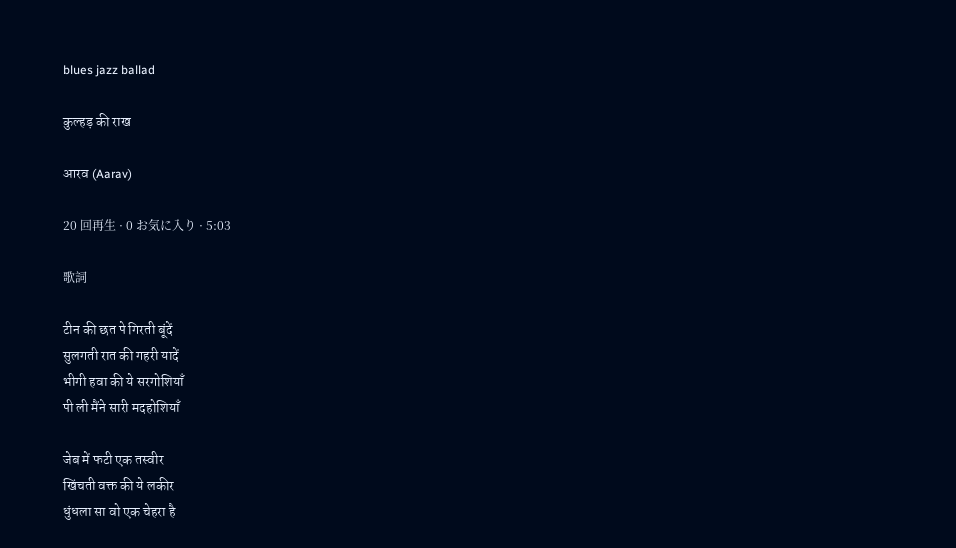blues jazz ballad

कुल्हड़ की राख

आरव (Aarav)

20 回再生 · 0 お気に入り · 5:03

歌詞

टीन की छत पे गिरती बूंदें
सुलगती रात की गहरी यादें
भीगी हवा की ये सरगोशियाँ
पी ली मैंने सारी मदहोशियाँ

जेब में फटी एक तस्वीर
खिंचती वक्त की ये लकीर
धुंधला सा वो एक चेहरा है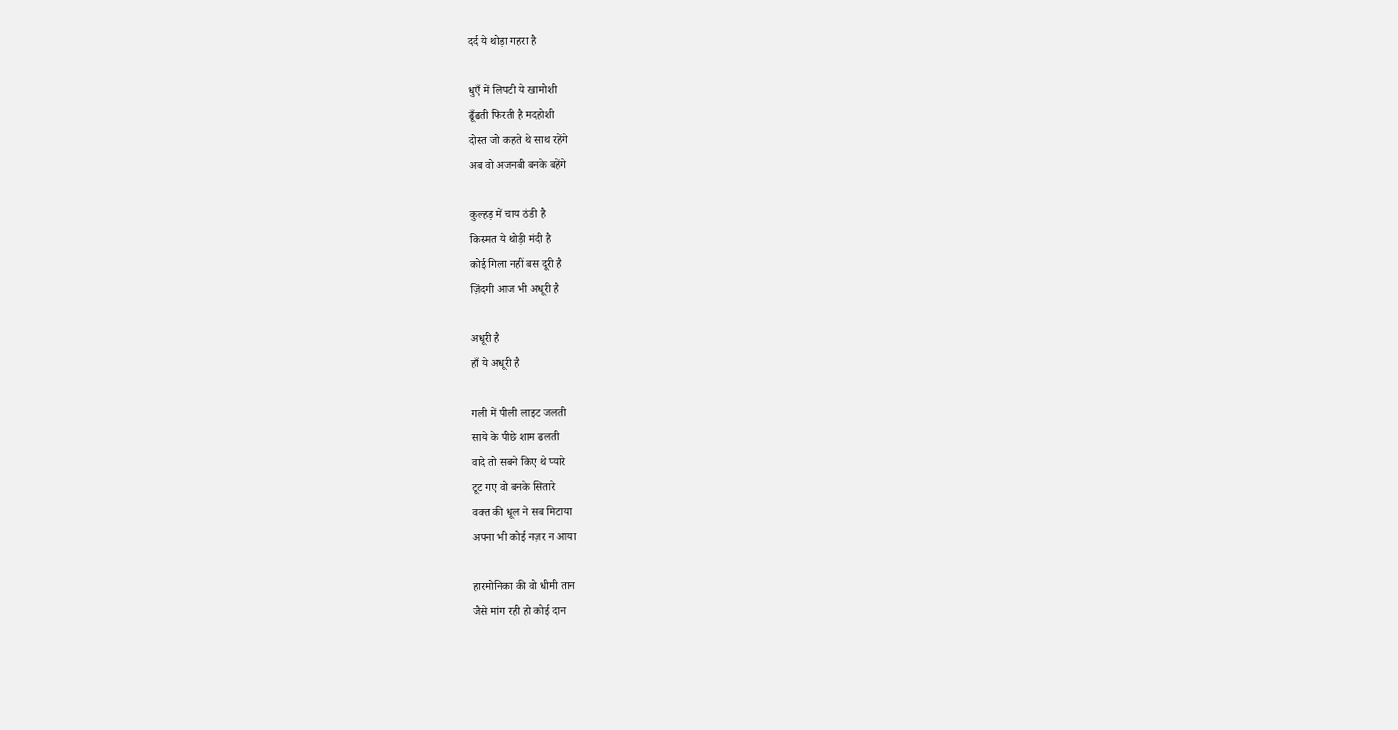दर्द ये थोड़ा गहरा है

धुएँ में लिपटी ये खामोशी
ढूँढती फिरती है मदहोशी
दोस्त जो कहते थे साथ रहेंगे
अब वो अजनबी बनके बहेंगे

कुल्हड़ में चाय ठंडी है
किस्मत ये थोड़ी मंदी है
कोई गिला नहीं बस दूरी है
ज़िंदगी आज भी अधूरी है

अधूरी है
हाँ ये अधूरी है

गली में पीली लाइट जलती
साये के पीछे शाम ढलती
वादे तो सबने किए थे प्यारे
टूट गए वो बनके सितारे
वक्त की धूल ने सब मिटाया
अपना भी कोई नज़र न आया

हारमोनिका की वो धीमी तान
जैसे मांग रही हो कोई दान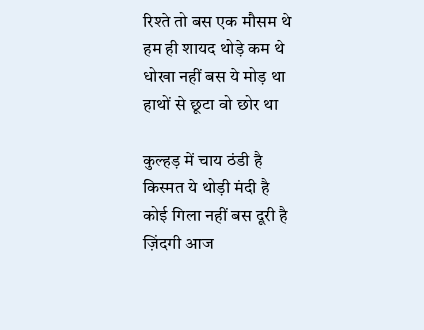रिश्ते तो बस एक मौसम थे
हम ही शायद थोड़े कम थे
धोखा नहीं बस ये मोड़ था
हाथों से छूटा वो छोर था

कुल्हड़ में चाय ठंडी है
किस्मत ये थोड़ी मंदी है
कोई गिला नहीं बस दूरी है
ज़िंदगी आज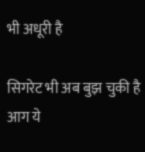भी अधूरी है

सिगरेट भी अब बुझ चुकी है
आग ये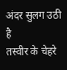अंदर सुलग उठी है
तस्वीर के चेहरे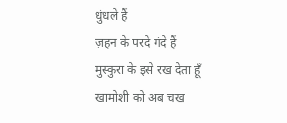धुंधले हैं
ज़हन के परदे गंदे हैं
मुस्कुरा के इसे रख देता हूँ
खामोशी को अब चख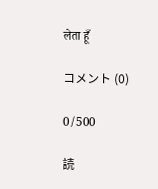लेता हूँ

コメント (0)

0/500

読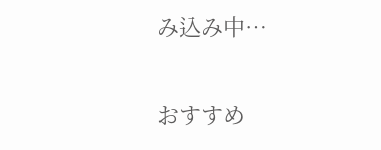み込み中…

おすすめ